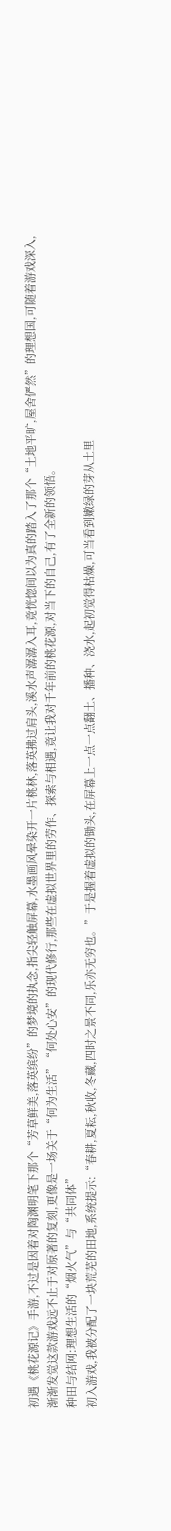初遇《桃花源记》手游,不过是因着对陶渊明笔下那个“芳草鲜美,落英缤纷”的梦境的执念,指尖轻触屏幕,水墨画风晕染开一片桃林,落英拂过肩头,溪水声潺潺入耳,竟恍惚间以为真的踏入了那个“土地平旷,屋舍俨然”的理想国,可随着游戏深入,渐渐发觉这款游戏远不止于对原著的复刻,更像是一场关于“何为生活”“何处心安”的现代修行,那些在虚拟世界里的劳作、探索与相遇,竟让我对千年前的桃花源,对当下的自己,有了全新的领悟。
种田与结网:理想生活的“烟火气”与“共同体”
初入游戏,我被分配了一块荒芜的田地,系统提示:“春耕,夏耘,秋收,冬藏,四时之景不同,乐亦无穷也。”于是握着虚拟的锄头,在屏幕上一点一点翻土、播种、浇水,起初觉得枯燥,可当看到嫩绿的芽从土里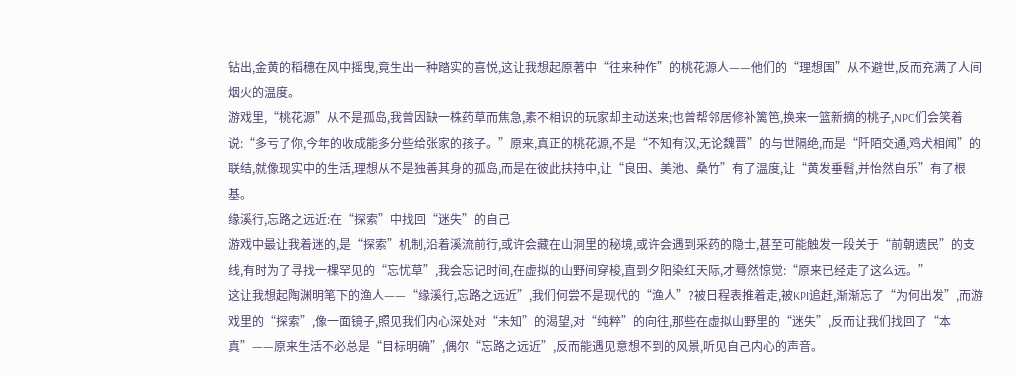钻出,金黄的稻穗在风中摇曳,竟生出一种踏实的喜悦,这让我想起原著中“往来种作”的桃花源人——他们的“理想国”从不避世,反而充满了人间烟火的温度。
游戏里,“桃花源”从不是孤岛,我曾因缺一株药草而焦急,素不相识的玩家却主动送来;也曾帮邻居修补篱笆,换来一篮新摘的桃子,NPC们会笑着说:“多亏了你,今年的收成能多分些给张家的孩子。”原来,真正的桃花源,不是“不知有汉,无论魏晋”的与世隔绝,而是“阡陌交通,鸡犬相闻”的联结,就像现实中的生活,理想从不是独善其身的孤岛,而是在彼此扶持中,让“良田、美池、桑竹”有了温度,让“黄发垂髫,并怡然自乐”有了根基。
缘溪行,忘路之远近:在“探索”中找回“迷失”的自己
游戏中最让我着迷的,是“探索”机制,沿着溪流前行,或许会藏在山洞里的秘境,或许会遇到采药的隐士,甚至可能触发一段关于“前朝遗民”的支线,有时为了寻找一棵罕见的“忘忧草”,我会忘记时间,在虚拟的山野间穿梭,直到夕阳染红天际,才蓦然惊觉:“原来已经走了这么远。”
这让我想起陶渊明笔下的渔人——“缘溪行,忘路之远近”,我们何尝不是现代的“渔人”?被日程表推着走,被KPI追赶,渐渐忘了“为何出发”,而游戏里的“探索”,像一面镜子,照见我们内心深处对“未知”的渴望,对“纯粹”的向往,那些在虚拟山野里的“迷失”,反而让我们找回了“本真”——原来生活不必总是“目标明确”,偶尔“忘路之远近”,反而能遇见意想不到的风景,听见自己内心的声音。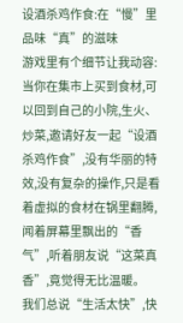设酒杀鸡作食:在“慢”里品味“真”的滋味
游戏里有个细节让我动容:当你在集市上买到食材,可以回到自己的小院,生火、炒菜,邀请好友一起“设酒杀鸡作食”,没有华丽的特效,没有复杂的操作,只是看着虚拟的食材在锅里翻腾,闻着屏幕里飘出的“香气”,听着朋友说“这菜真香”,竟觉得无比温暖。
我们总说“生活太快”,快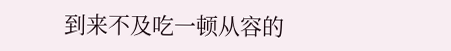到来不及吃一顿从容的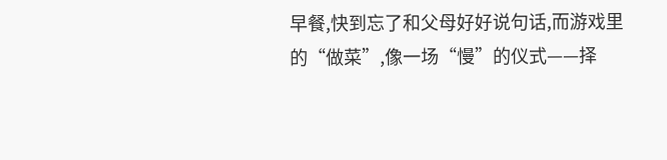早餐,快到忘了和父母好好说句话,而游戏里的“做菜”,像一场“慢”的仪式——择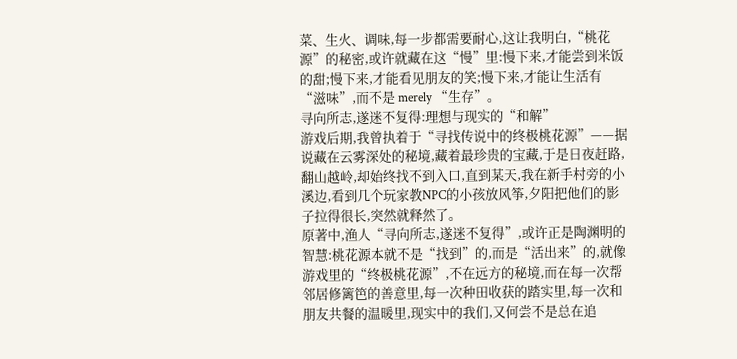菜、生火、调味,每一步都需要耐心,这让我明白,“桃花源”的秘密,或许就藏在这“慢”里:慢下来,才能尝到米饭的甜;慢下来,才能看见朋友的笑;慢下来,才能让生活有“滋味”,而不是 merely “生存”。
寻向所志,遂迷不复得:理想与现实的“和解”
游戏后期,我曾执着于“寻找传说中的终极桃花源”——据说藏在云雾深处的秘境,藏着最珍贵的宝藏,于是日夜赶路,翻山越岭,却始终找不到入口,直到某天,我在新手村旁的小溪边,看到几个玩家教NPC的小孩放风筝,夕阳把他们的影子拉得很长,突然就释然了。
原著中,渔人“寻向所志,遂迷不复得”,或许正是陶渊明的智慧:桃花源本就不是“找到”的,而是“活出来”的,就像游戏里的“终极桃花源”,不在远方的秘境,而在每一次帮邻居修篱笆的善意里,每一次种田收获的踏实里,每一次和朋友共餐的温暖里,现实中的我们,又何尝不是总在追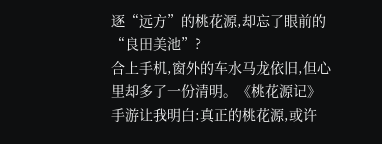逐“远方”的桃花源,却忘了眼前的“良田美池”?
合上手机,窗外的车水马龙依旧,但心里却多了一份清明。《桃花源记》手游让我明白:真正的桃花源,或许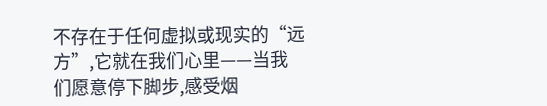不存在于任何虚拟或现实的“远方”,它就在我们心里——当我们愿意停下脚步,感受烟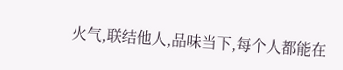火气,联结他人,品味当下,每个人都能在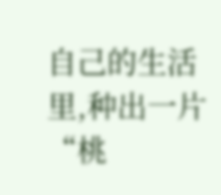自己的生活里,种出一片“桃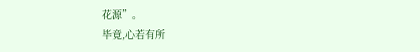花源”。
毕竟,心若有所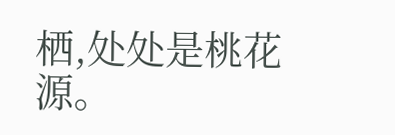栖,处处是桃花源。